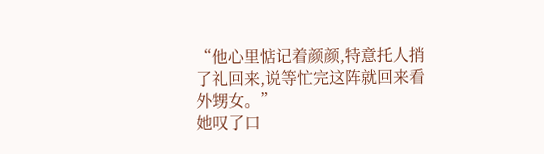“他心里惦记着颜颜,特意托人捎了礼回来,说等忙完这阵就回来看外甥女。”
她叹了口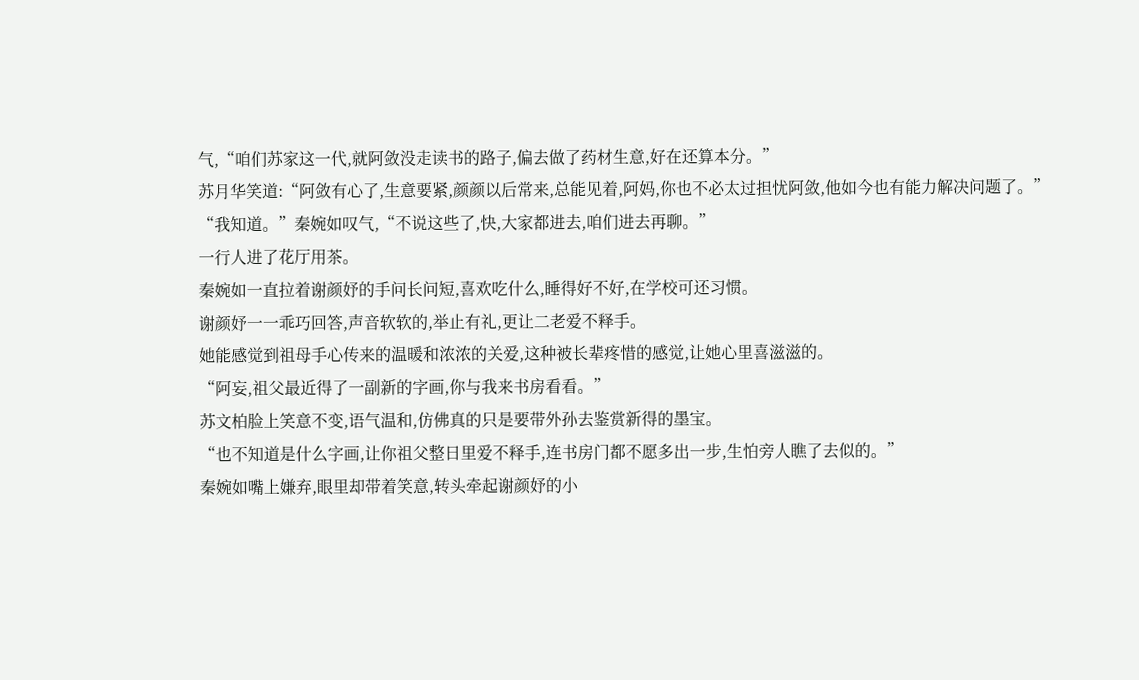气,“咱们苏家这一代,就阿敛没走读书的路子,偏去做了药材生意,好在还算本分。”
苏月华笑道:“阿敛有心了,生意要紧,颜颜以后常来,总能见着,阿妈,你也不必太过担忧阿敛,他如今也有能力解决问题了。”
“我知道。”秦婉如叹气,“不说这些了,快,大家都进去,咱们进去再聊。”
一行人进了花厅用茶。
秦婉如一直拉着谢颜妤的手问长问短,喜欢吃什么,睡得好不好,在学校可还习惯。
谢颜妤一一乖巧回答,声音软软的,举止有礼,更让二老爱不释手。
她能感觉到祖母手心传来的温暖和浓浓的关爱,这种被长辈疼惜的感觉,让她心里喜滋滋的。
“阿妄,祖父最近得了一副新的字画,你与我来书房看看。”
苏文柏脸上笑意不变,语气温和,仿佛真的只是要带外孙去鉴赏新得的墨宝。
“也不知道是什么字画,让你祖父整日里爱不释手,连书房门都不愿多出一步,生怕旁人瞧了去似的。”
秦婉如嘴上嫌弃,眼里却带着笑意,转头牵起谢颜妤的小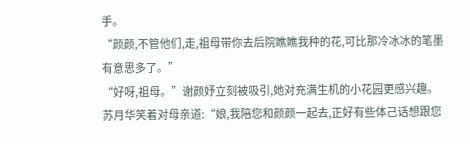手。
“颜颜,不管他们,走,祖母带你去后院瞧瞧我种的花,可比那冷冰冰的笔墨有意思多了。”
“好呀,祖母。”谢颜妤立刻被吸引,她对充满生机的小花园更感兴趣。
苏月华笑着对母亲道:“娘,我陪您和颜颜一起去,正好有些体己话想跟您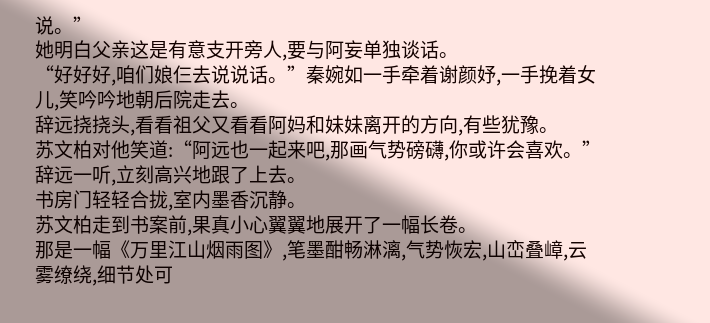说。”
她明白父亲这是有意支开旁人,要与阿妄单独谈话。
“好好好,咱们娘仨去说说话。”秦婉如一手牵着谢颜妤,一手挽着女儿,笑吟吟地朝后院走去。
辞远挠挠头,看看祖父又看看阿妈和妹妹离开的方向,有些犹豫。
苏文柏对他笑道:“阿远也一起来吧,那画气势磅礴,你或许会喜欢。”
辞远一听,立刻高兴地跟了上去。
书房门轻轻合拢,室内墨香沉静。
苏文柏走到书案前,果真小心翼翼地展开了一幅长卷。
那是一幅《万里江山烟雨图》,笔墨酣畅淋漓,气势恢宏,山峦叠嶂,云雾缭绕,细节处可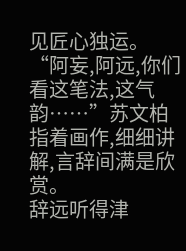见匠心独运。
“阿妄,阿远,你们看这笔法,这气韵……”苏文柏指着画作,细细讲解,言辞间满是欣赏。
辞远听得津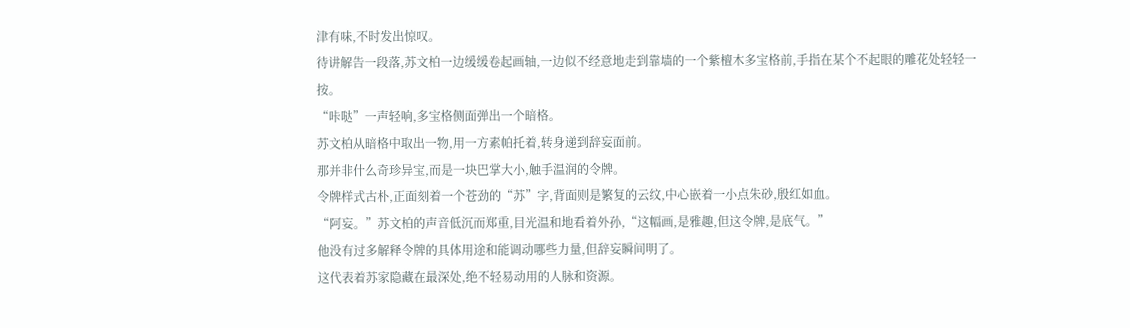津有味,不时发出惊叹。
待讲解告一段落,苏文柏一边缓缓卷起画轴,一边似不经意地走到靠墙的一个紫檀木多宝格前,手指在某个不起眼的雕花处轻轻一按。
“咔哒”一声轻响,多宝格侧面弹出一个暗格。
苏文柏从暗格中取出一物,用一方素帕托着,转身递到辞妄面前。
那并非什么奇珍异宝,而是一块巴掌大小,触手温润的令牌。
令牌样式古朴,正面刻着一个苍劲的“苏”字,背面则是繁复的云纹,中心嵌着一小点朱砂,殷红如血。
“阿妄。”苏文柏的声音低沉而郑重,目光温和地看着外孙,“这幅画,是雅趣,但这令牌,是底气。”
他没有过多解释令牌的具体用途和能调动哪些力量,但辞妄瞬间明了。
这代表着苏家隐藏在最深处,绝不轻易动用的人脉和资源。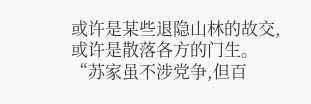或许是某些退隐山林的故交,或许是散落各方的门生。
“苏家虽不涉党争,但百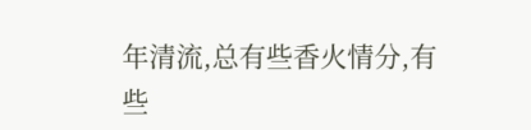年清流,总有些香火情分,有些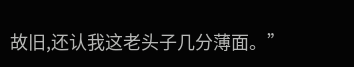故旧,还认我这老头子几分薄面。”